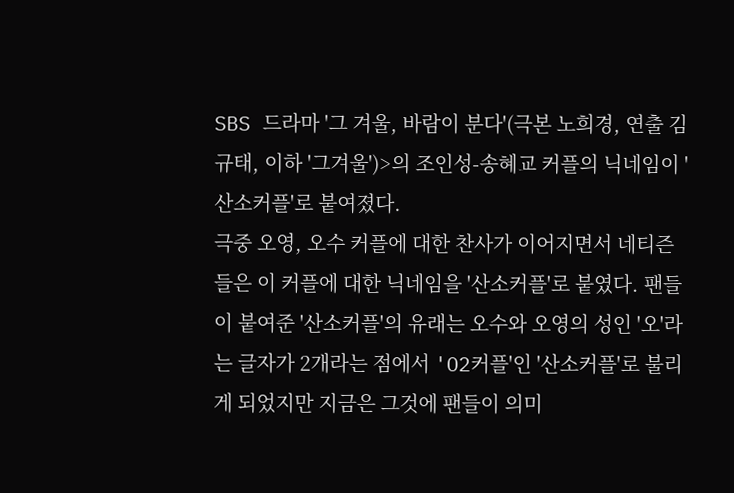SBS 드라마 '그 겨울, 바람이 분다'(극본 노희경, 연출 김규태, 이하 '그겨울')>의 조인성-송혜교 커플의 닉네임이 '산소커플'로 붙여졌다.
극중 오영, 오수 커플에 대한 찬사가 이어지면서 네티즌들은 이 커플에 대한 닉네임을 '산소커플'로 붙였다. 팬들이 붙여준 '산소커플'의 유래는 오수와 오영의 성인 '오'라는 글자가 2개라는 점에서 'O2커플'인 '산소커플'로 불리게 되었지만 지금은 그것에 팬들이 의미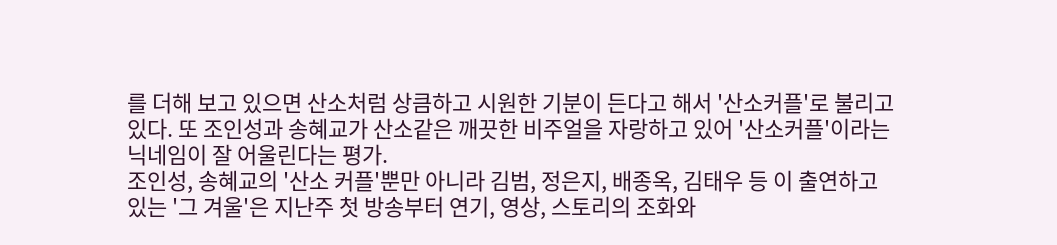를 더해 보고 있으면 산소처럼 상큼하고 시원한 기분이 든다고 해서 '산소커플'로 불리고 있다. 또 조인성과 송혜교가 산소같은 깨끗한 비주얼을 자랑하고 있어 '산소커플'이라는 닉네임이 잘 어울린다는 평가.
조인성, 송혜교의 '산소 커플'뿐만 아니라 김범, 정은지, 배종옥, 김태우 등 이 출연하고 있는 '그 겨울'은 지난주 첫 방송부터 연기, 영상, 스토리의 조화와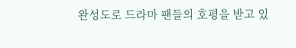완성도로 드라마 팬들의 호평을 받고 있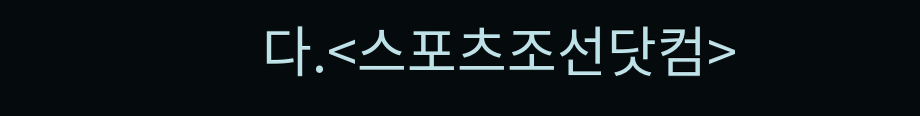다.<스포츠조선닷컴>